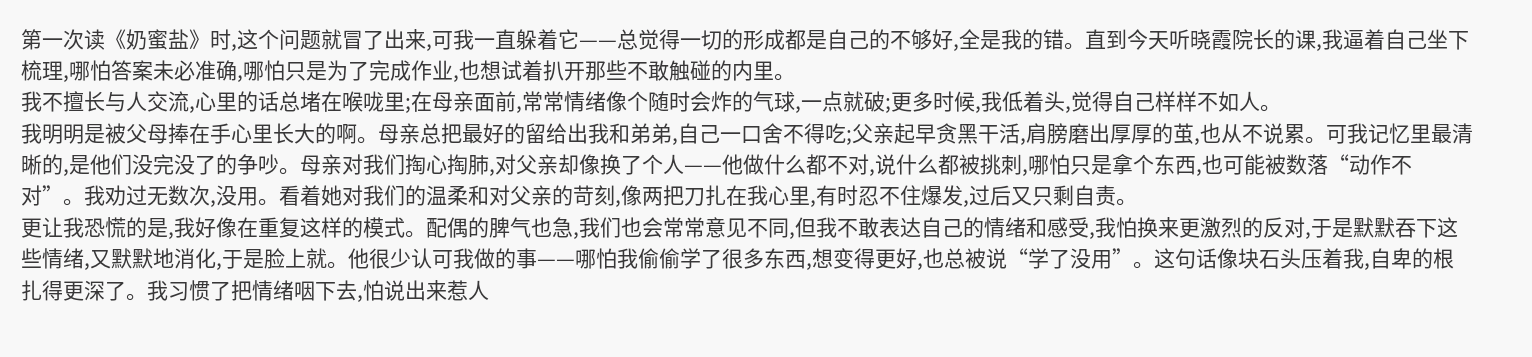第一次读《奶蜜盐》时,这个问题就冒了出来,可我一直躲着它——总觉得一切的形成都是自己的不够好,全是我的错。直到今天听晓霞院长的课,我逼着自己坐下梳理,哪怕答案未必准确,哪怕只是为了完成作业,也想试着扒开那些不敢触碰的内里。
我不擅长与人交流,心里的话总堵在喉咙里;在母亲面前,常常情绪像个随时会炸的气球,一点就破;更多时候,我低着头,觉得自己样样不如人。
我明明是被父母捧在手心里长大的啊。母亲总把最好的留给出我和弟弟,自己一口舍不得吃;父亲起早贪黑干活,肩膀磨出厚厚的茧,也从不说累。可我记忆里最清晰的,是他们没完没了的争吵。母亲对我们掏心掏肺,对父亲却像换了个人——他做什么都不对,说什么都被挑刺,哪怕只是拿个东西,也可能被数落“动作不对”。我劝过无数次,没用。看着她对我们的温柔和对父亲的苛刻,像两把刀扎在我心里,有时忍不住爆发,过后又只剩自责。
更让我恐慌的是,我好像在重复这样的模式。配偶的脾气也急,我们也会常常意见不同,但我不敢表达自己的情绪和感受,我怕换来更激烈的反对,于是默默吞下这些情绪,又默默地消化,于是脸上就。他很少认可我做的事——哪怕我偷偷学了很多东西,想变得更好,也总被说“学了没用”。这句话像块石头压着我,自卑的根扎得更深了。我习惯了把情绪咽下去,怕说出来惹人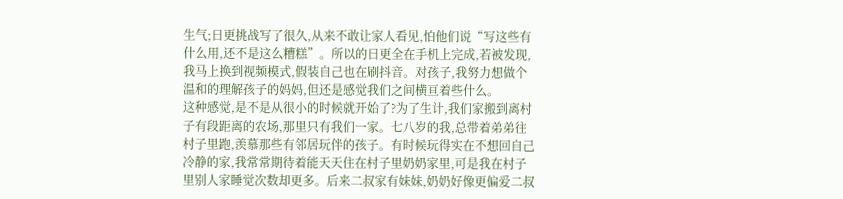生气;日更挑战写了很久,从来不敢让家人看见,怕他们说“写这些有什么用,还不是这么糟糕”。所以的日更全在手机上完成,若被发现,我马上换到视频模式,假装自己也在刷抖音。对孩子,我努力想做个温和的理解孩子的妈妈,但还是感觉我们之间横亘着些什么。
这种感觉,是不是从很小的时候就开始了?为了生计,我们家搬到离村子有段距离的农场,那里只有我们一家。七八岁的我,总带着弟弟往村子里跑,羡慕那些有邻居玩伴的孩子。有时候玩得实在不想回自己冷静的家,我常常期待着能天天住在村子里奶奶家里,可是我在村子里别人家睡觉次数却更多。后来二叔家有妹妹,奶奶好像更偏爱二叔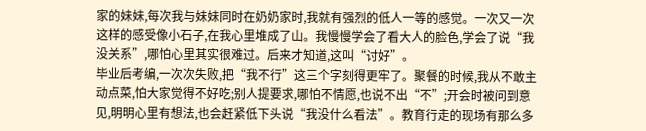家的妹妹,每次我与妹妹同时在奶奶家时,我就有强烈的低人一等的感觉。一次又一次这样的感受像小石子,在我心里堆成了山。我慢慢学会了看大人的脸色,学会了说“我没关系”,哪怕心里其实很难过。后来才知道,这叫“讨好”。
毕业后考编,一次次失败,把“我不行”这三个字刻得更牢了。聚餐的时候,我从不敢主动点菜,怕大家觉得不好吃;别人提要求,哪怕不情愿,也说不出“不”;开会时被问到意见,明明心里有想法,也会赶紧低下头说“我没什么看法”。教育行走的现场有那么多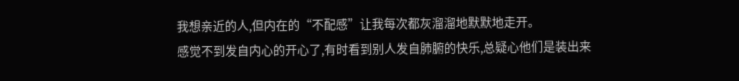我想亲近的人,但内在的“不配感”让我每次都灰溜溜地默默地走开。
感觉不到发自内心的开心了,有时看到别人发自肺腑的快乐,总疑心他们是装出来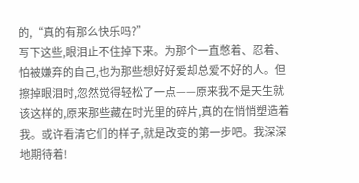的,“真的有那么快乐吗?”
写下这些,眼泪止不住掉下来。为那个一直憋着、忍着、怕被嫌弃的自己,也为那些想好好爱却总爱不好的人。但擦掉眼泪时,忽然觉得轻松了一点——原来我不是天生就该这样的,原来那些藏在时光里的碎片,真的在悄悄塑造着我。或许看清它们的样子,就是改变的第一步吧。我深深地期待着!